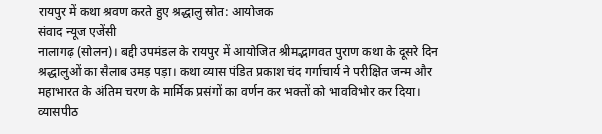रायपुर में कथा श्रवण करते हुए श्रद्धालु स्रोत: आयोजक
संवाद न्यूज एजेंसी
नालागढ़ (सोलन)। बद्दी उपमंडल के रायपुर में आयोजित श्रीमद्भागवत पुराण कथा के दूसरे दिन श्रद्धालुओं का सैलाब उमड़ पड़ा। कथा व्यास पंडित प्रकाश चंद गर्गाचार्य ने परीक्षित जन्म और महाभारत के अंतिम चरण के मार्मिक प्रसंगों का वर्णन कर भक्तों को भावविभोर कर दिया। व्यासपीठ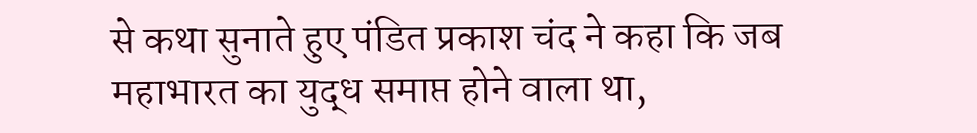से कथा सुनाते हुए पंडित प्रकाश चंद ने कहा कि जब महाभारत का युद्ध समाप्त होने वाला था,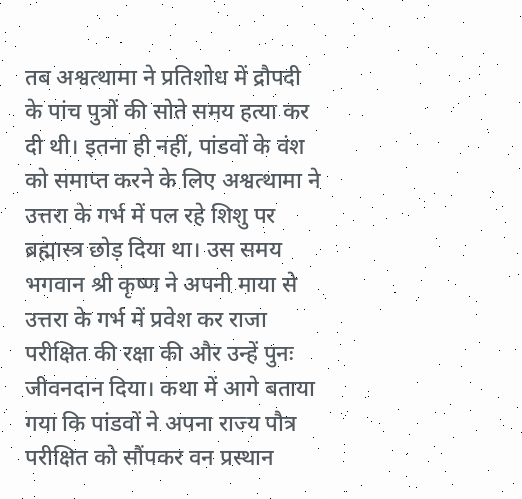तब अश्वत्थामा ने प्रतिशोध में द्रौपदी के पांच पुत्रों की सोते समय हत्या कर दी थी। इतना ही नहीं, पांडवों के वंश को समाप्त करने के लिए अश्वत्थामा ने उत्तरा के गर्भ में पल रहे शिशु पर ब्रह्मास्त्र छोड़ दिया था। उस समय भगवान श्री कृष्ण ने अपनी माया से उत्तरा के गर्भ में प्रवेश कर राजा परीक्षित की रक्षा की और उन्हें पुनः जीवनदान दिया। कथा में आगे बताया गया कि पांडवों ने अपना राज्य पौत्र परीक्षित को सौंपकर वन प्रस्थान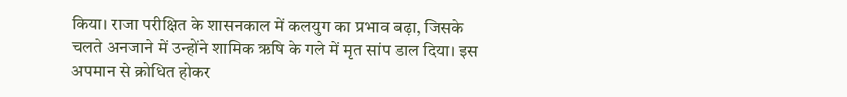किया। राजा परीक्षित के शासनकाल में कलयुग का प्रभाव बढ़ा, जिसके चलते अनजाने में उन्होंने शामिक ऋषि के गले में मृत सांप डाल दिया। इस अपमान से क्रोधित होकर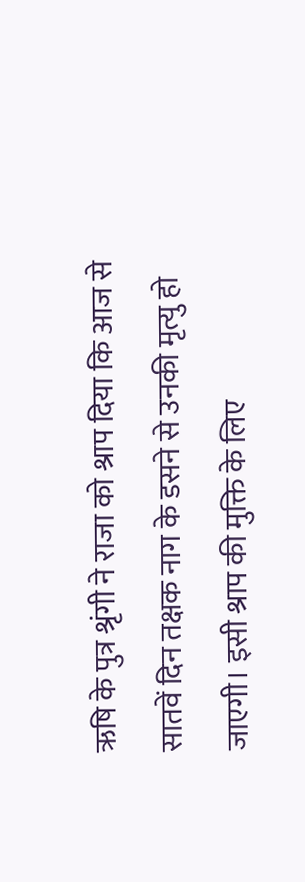ऋषि के पुत्र श्रृंगी ने राजा को श्राप दिया कि आज से सातवें दिन तक्षक नाग के डसने से उनकी मृत्यु हो जाएगी। इसी श्राप की मुक्ति के लिए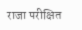राजा परीक्षित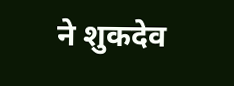ने शुकदेव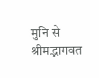मुनि से श्रीमद्भागवत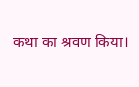कथा का श्रवण किया।